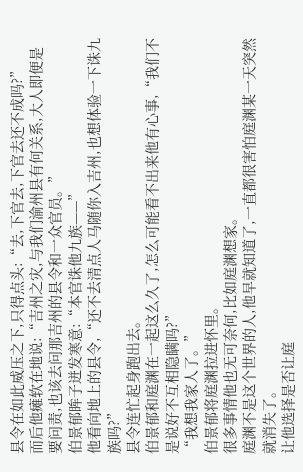县令在如此威压之下,只得点头:“去,下官去,下官去还不成吗?”
而后他瘫软在地说:“吉州之灾,与我们渝州县有何关系,大人即便是要问责,也该去问那吉州的县令和一众官员。”
伯景郁眸子迸发寒意:“本官诛他九族——”
他看向地上的县令,“还不去清点人马随你入吉州,也想体验一下诛九族吗?”
县令连忙起身跑出去。
伯景郁和庭渊在一起这么久了,怎么可能看不出来他有心事,“我们不是说好不互相隐瞒吗?”
“我想我家人了。”
伯景郁将庭渊拉进怀里。
很多事情他也无可奈何,比如庭渊想家。
庭渊不是这个世界的人,他早就知道了,一直都很害怕庭渊某一天突然就消失了。
让他选择是否让庭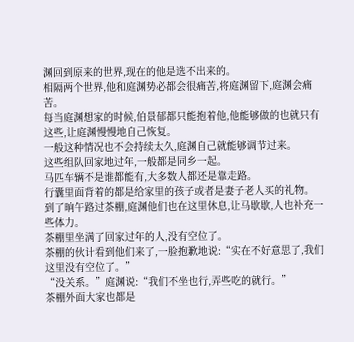渊回到原来的世界,现在的他是选不出来的。
相隔两个世界,他和庭渊势必都会很痛苦,将庭渊留下,庭渊会痛苦。
每当庭渊想家的时候,伯景郁都只能抱着他,他能够做的也就只有这些,让庭渊慢慢地自己恢复。
一般这种情况也不会持续太久,庭渊自己就能够调节过来。
这些组队回家地过年,一般都是同乡一起。
马匹车辆不是谁都能有,大多数人都还是靠走路。
行囊里面背着的都是给家里的孩子或者是妻子老人买的礼物。
到了晌午路过茶棚,庭渊他们也在这里休息,让马歇歇,人也补充一些体力。
茶棚里坐满了回家过年的人,没有空位了。
茶棚的伙计看到他们来了,一脸抱歉地说:“实在不好意思了,我们这里没有空位了。”
“没关系。”庭渊说:“我们不坐也行,弄些吃的就行。”
茶棚外面大家也都是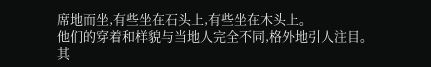席地而坐,有些坐在石头上,有些坐在木头上。
他们的穿着和样貌与当地人完全不同,格外地引人注目。
其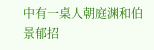中有一桌人朝庭渊和伯景郁招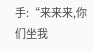手:“来来来,你们坐我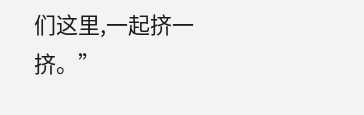们这里,一起挤一挤。”